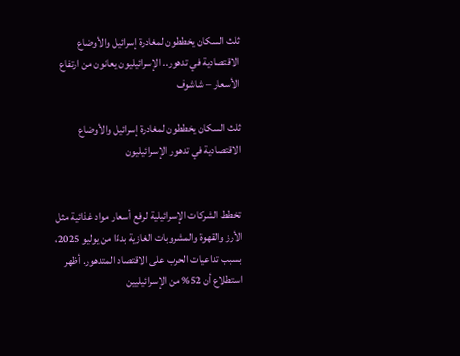ثلث السكان يخططون لمغادرة إسرائيل والأوضاع الاقتصادية في تدهور.. الإسرائيليون يعانون من ارتفاع الأسعار – شاشوف

ثلث السكان يخططون لمغادرة إسرائيل والأوضاع الاقتصادية في تدهور الإسرائيليون


تخطط الشركات الإسرائيلية لرفع أسعار مواد غذائية مثل الأرز والقهوة والمشروبات الغازية بدءًا من يوليو 2025، بسبب تداعيات الحرب على الاقتصاد المتدهور. أظهر استطلاع أن 52% من الإسرائيليين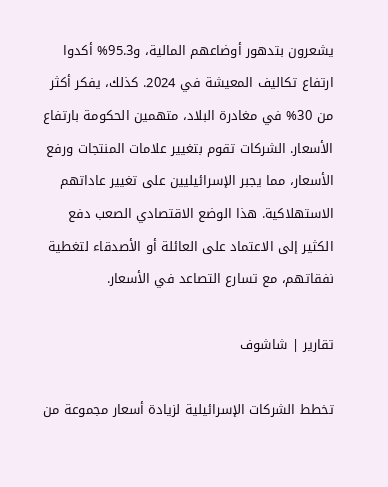يشعرون بتدهور أوضاعهم المالية، و95.3% أكدوا ارتفاع تكاليف المعيشة في 2024. كذلك، يفكر أكثر من 30% في مغادرة البلاد، متهمين الحكومة بارتفاع الأسعار. الشركات تقوم بتغيير علامات المنتجات ورفع الأسعار، مما يجبر الإسرائيليين على تغيير عاداتهم الاستهلاكية. هذا الوضع الاقتصادي الصعب دفع الكثير إلى الاعتماد على العائلة أو الأصدقاء لتغطية نفقاتهم، مع تسارع التصاعد في الأسعار.

تقارير | شاشوف

تخطط الشركات الإسرائيلية لزيادة أسعار مجموعة من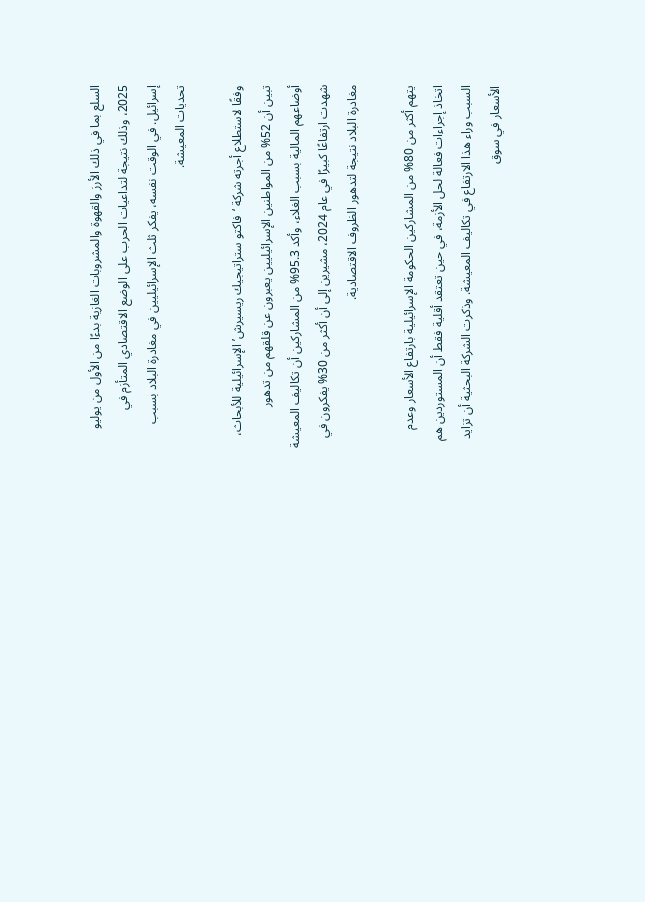السلع بما في ذلك الأرز والقهوة والمشروبات الغازية بدءًا من الأول من يوليو 2025، وذلك نتيجة لتداعيات الحرب على الوضع الاقتصادي المتأزم في إسرائيل. في الوقت نفسه، يفكر ثلث الإسرائيليين في مغادرة البلاد بسبب تحديات المعيشة.

وفقًا لاستطلاع أجرته شركة ‘فاكتو ستراتيجيك ريسيرش’ الإسرائيلية للأبحاث، تبين أن 52% من المواطنين الإسرائيليين يعبرون عن قلقهم من تدهور أوضاعهم المالية بسبب الغلاء، وأكد 95.3% من المشاركين أن تكاليف المعيشة شهدت ارتفاعًا كبيرًا في عام 2024، مشيرين إلى أن أكثر من 30% يفكرون في مغادرة البلاد نتيجة لتدهور الظروف الاقتصادية.

يتهم أكثر من 80% من المشاركين الحكومة الإسرائيلية بارتفاع الأسعار وعدم اتخاذ إجراءات فعالة لحل الأزمة، في حين تعتقد أقلية فقط أن المستوردين هم السبب وراء هذا الارتفاع في تكاليف المعيشة. وذكرت الشركة البحثية أن تزايد الأسعار في سوق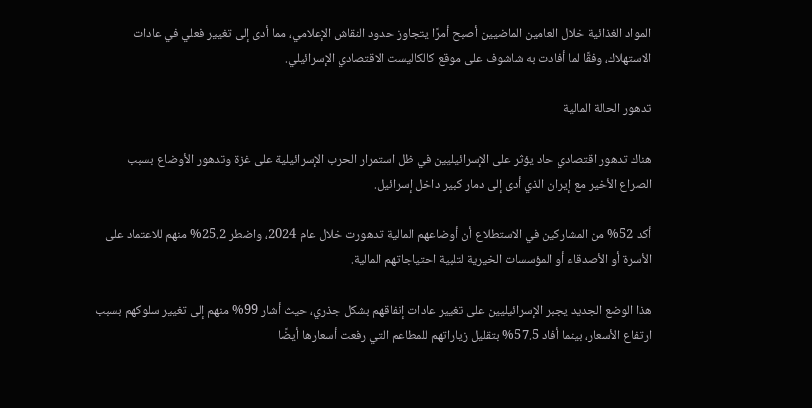المواد الغذائية خلال العامين الماضيين أصبح أمرًا يتجاوز حدود النقاش الإعلامي، مما أدى إلى تغيير فعلي في عادات الاستهلاك، وفقًا لما أفادت به شاشوف على موقع كالكاليست الاقتصادي الإسرائيلي.

تدهور الحالة المالية

هناك تدهور اقتصادي حاد يؤثر على الإسرائيليين في ظل استمرار الحرب الإسرائيلية على غزة وتدهور الأوضاع بسبب الصراع الأخير مع إيران الذي أدى إلى دمار كبير داخل إسرائيل.

أكد 52% من المشاركين في الاستطلاع أن أوضاعهم المالية تدهورت خلال عام 2024، واضطر 25.2% منهم للاعتماد على الأسرة أو الأصدقاء أو المؤسسات الخيرية لتلبية احتياجاتهم المالية.

هذا الوضع الجديد يجبر الإسرائيليين على تغيير عادات إنفاقهم بشكل جذري، حيث أشار 99% منهم إلى تغيير سلوكهم بسبب ارتفاع الأسعار، بينما أفاد 57.5% بتقليل زياراتهم للمطاعم التي رفعت أسعارها أيضًا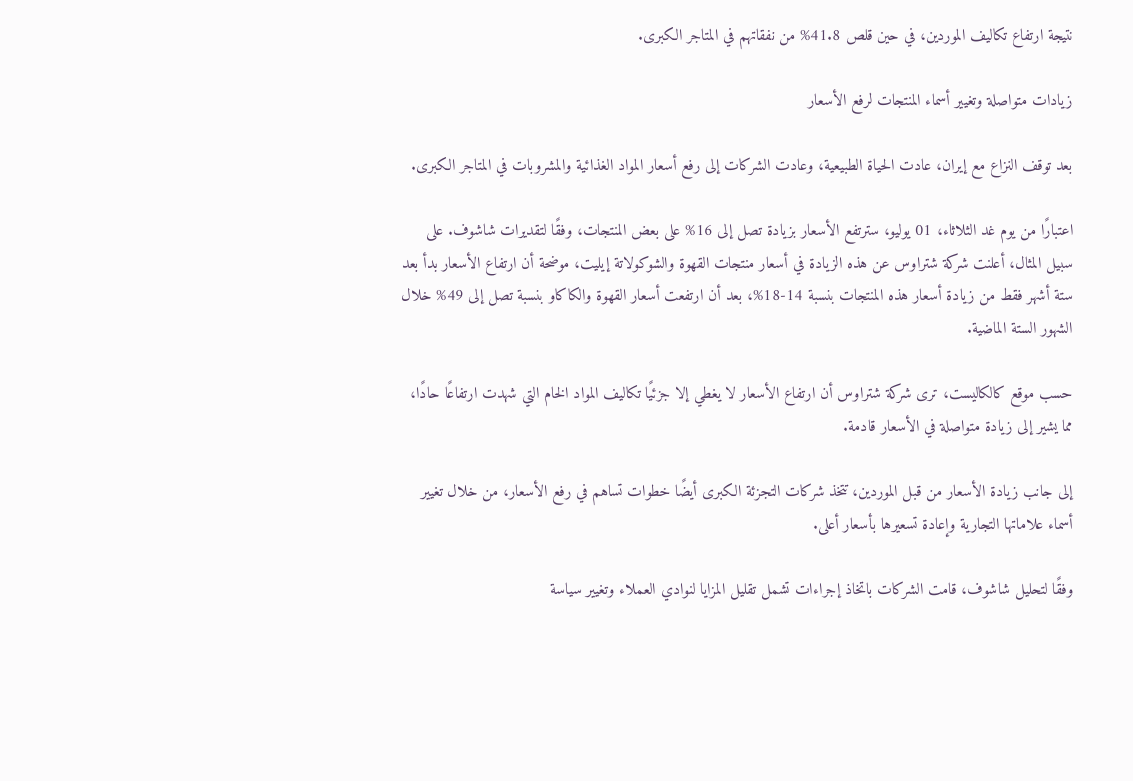نتيجة ارتفاع تكاليف الموردين، في حين قلص 41.8% من نفقاتهم في المتاجر الكبرى.

زيادات متواصلة وتغيير أسماء المنتجات لرفع الأسعار

بعد توقف النزاع مع إيران، عادت الحياة الطبيعية، وعادت الشركات إلى رفع أسعار المواد الغذائية والمشروبات في المتاجر الكبرى.

اعتبارًا من يوم غد الثلاثاء، 01 يوليو، سترتفع الأسعار بزيادة تصل إلى 16% على بعض المنتجات، وفقًا لتقديرات شاشوف. على سبيل المثال، أعلنت شركة شتراوس عن هذه الزيادة في أسعار منتجات القهوة والشوكولاتة إيليت، موضحة أن ارتفاع الأسعار بدأ بعد ستة أشهر فقط من زيادة أسعار هذه المنتجات بنسبة 14-18%، بعد أن ارتفعت أسعار القهوة والكاكاو بنسبة تصل إلى 49% خلال الشهور الستة الماضية.

حسب موقع كالكاليست، ترى شركة شتراوس أن ارتفاع الأسعار لا يغطي إلا جزئيًا تكاليف المواد الخام التي شهدت ارتفاعًا حادًا، مما يشير إلى زيادة متواصلة في الأسعار قادمة.

إلى جانب زيادة الأسعار من قبل الموردين، تتخذ شركات التجزئة الكبرى أيضًا خطوات تساهم في رفع الأسعار، من خلال تغيير أسماء علاماتها التجارية وإعادة تسعيرها بأسعار أعلى.

وفقًا لتحليل شاشوف، قامت الشركات باتخاذ إجراءات تشمل تقليل المزايا لنوادي العملاء وتغيير سياسة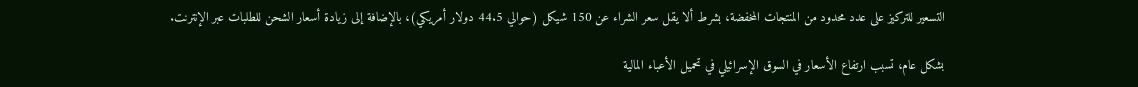التسعير للتركيز على عدد محدود من المنتجات المخفضة، بشرط ألا يقل سعر الشراء عن 150 شيكل (حوالي 44.5 دولار أمريكي)، بالإضافة إلى زيادة أسعار الشحن للطلبات عبر الإنترنت.

بشكل عام، تسبب ارتفاع الأسعار في السوق الإسرائيلي في تحميل الأعباء المالية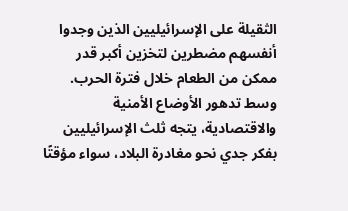الثقيلة على الإسرائيليين الذين وجدوا أنفسهم مضطرين لتخزين أكبر قدر ممكن من الطعام خلال فترة الحرب. وسط تدهور الأوضاع الأمنية والاقتصادية، يتجه ثلث الإسرائيليين بفكر جدي نحو مغادرة البلاد، سواء مؤقتًا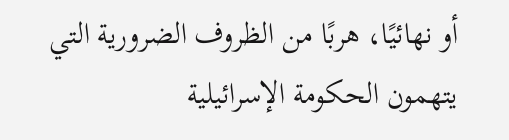أو نهائيًا، هربًا من الظروف الضرورية التي يتهمون الحكومة الإسرائيلية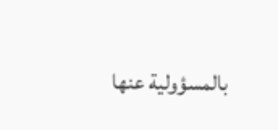بالمسؤولية عنها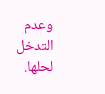وعدم التدخل لحلها.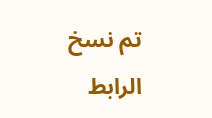تم نسخ الرابط